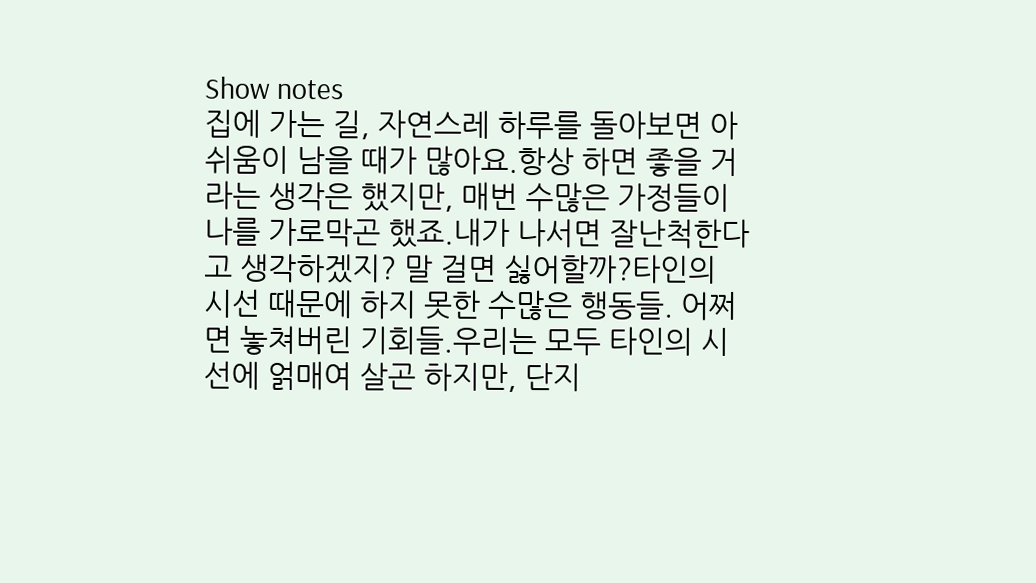Show notes
집에 가는 길, 자연스레 하루를 돌아보면 아쉬움이 남을 때가 많아요.항상 하면 좋을 거라는 생각은 했지만, 매번 수많은 가정들이 나를 가로막곤 했죠.내가 나서면 잘난척한다고 생각하겠지? 말 걸면 싫어할까?타인의 시선 때문에 하지 못한 수많은 행동들. 어쩌면 놓쳐버린 기회들.우리는 모두 타인의 시선에 얽매여 살곤 하지만, 단지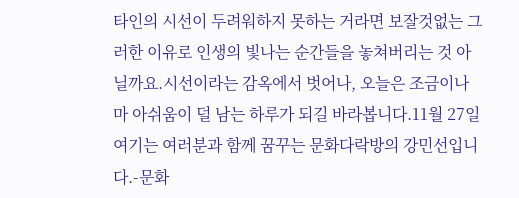타인의 시선이 두려워하지 못하는 거라면 보잘것없는 그러한 이유로 인생의 빛나는 순간들을 놓쳐버리는 것 아닐까요.시선이라는 감옥에서 벗어나, 오늘은 조금이나마 아쉬움이 덜 남는 하루가 되길 바라봅니다.11월 27일 여기는 여러분과 함께 꿈꾸는 문화다락방의 강민선입니다.-문화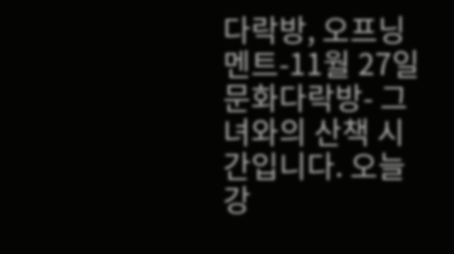다락방, 오프닝멘트-11월 27일 문화다락방- 그녀와의 산책 시간입니다. 오늘 강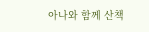아나와 함께 산책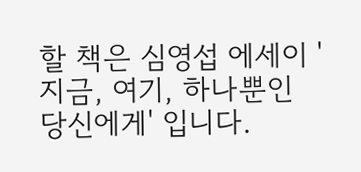할 책은 심영섭 에세이 '지금, 여기, 하나뿐인 당신에게' 입니다.